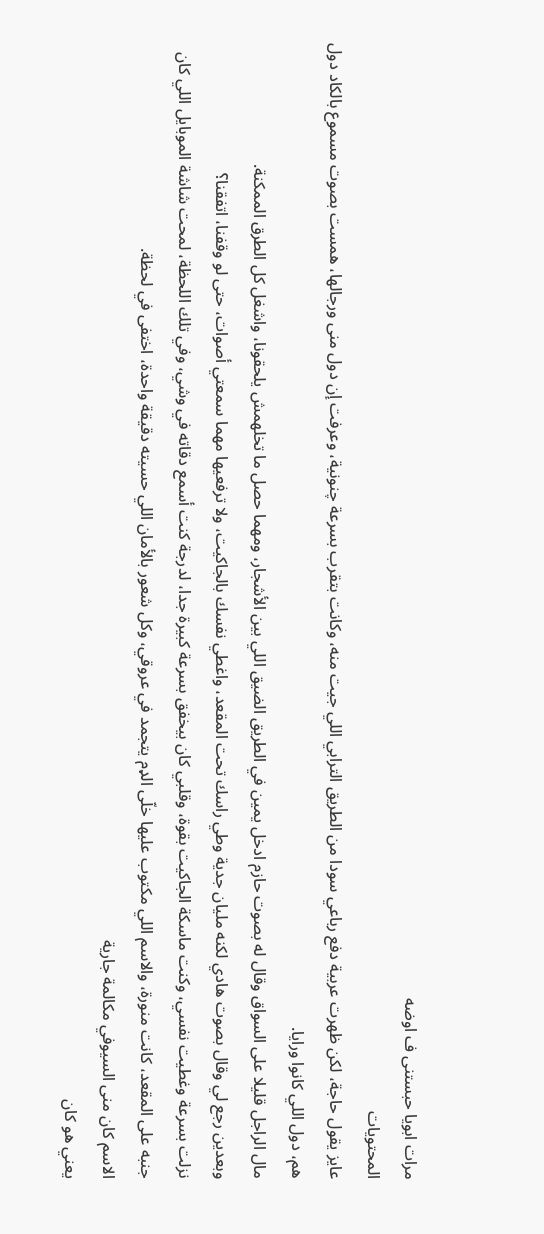مرات ابويا حبستنى ف اوضه
المحتويات
عايز يقول حاجة، لكن ظهرت عربية دفع رباعي سودا من الطريق الترابي اللي جيت منه، وكانت بتقرب بسرعة چنونية، وعرفت إن دول منى ورجالها، همست بصوت مسموع بالكاد دول هم، دول اللي كانوا ورايا.
مال الراجل قليلا على السواق وقال له بصوت حازم ادخل يمين في الطريق الضيق اللي بين الأشجار، ومهما حصل ما تخلهمش يلحقونا، واشغل كل الطرق الممكنة.
وبعدين رجع لي وقال بصوت هادي لكنه مليان جدية وطي راسك تحت المقعد، واغطي نفسك بالجاكيت، ولا ترفعيها مهما سمعتي أصوات، حتى لو وقفنا، اتفقنا؟
نزلت بسرعة وغطيت نفسي، وكنت ماسكة الجاكيت بقوة، وقلبي كان بيخفق بسرعة كبيرة جدا، لدرجة كنت أسمع دقاته في وشي، وفي تلك اللحظة، لمحت شاشة الموبايل اللي كان جنبه على المقعد، كانت منورة، والاسم اللي مكتوب عليها خلّى الډم يتجمد في عروقي، وكل شعور بالأمان اللي حسيته دقيقة واحدة، اختفى في لحظة.
الاسم كان منى السيوفي مكالمة جارية
يعني هو كان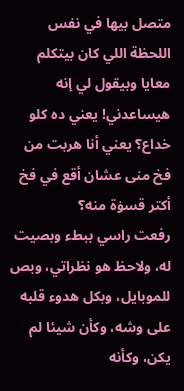متصل بيها في نفس اللحظة اللي كان بيتكلم معايا وبيقول لي إنه هيساعدني! يعني ده كلو خداع؟ يعني أنا هربت من فخ منى عشان أقع في فخ أكتر قسۏة منه؟
رفعت راسي ببطء وبصيت له، ولاحظ هو نظراتي، وبص للموبايل، وبكل هدوء قلبه على وشه، وكأن شيئا لم يكن، وكأنه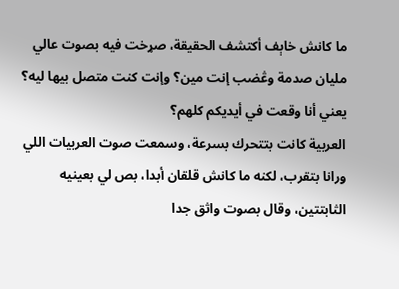ما كانش خاېف أكتشف الحقيقة، صړخت فيه بصوت عالي مليان صدمة وڠضب إنت مين؟ وإنت كنت متصل بيها ليه؟ يعني أنا وقعت في أيديكم كلهم؟
العربية كانت بتتحرك بسرعة، وسمعت صوت العربيات اللي ورانا بتقرب، لكنه ما كانش قلقان أبدا، بص لي بعينيه الثابتتين، وقال بصوت واثق جدا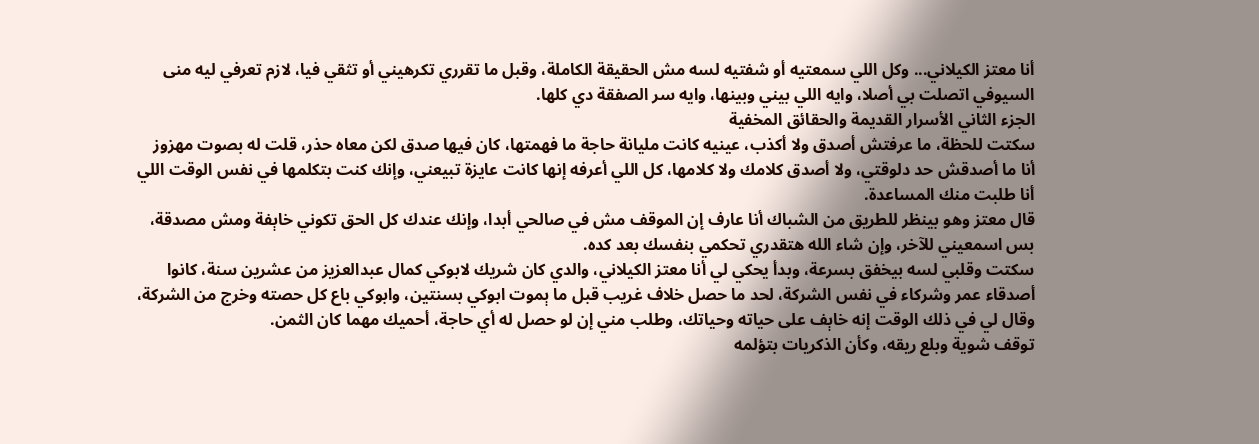أنا معتز الكيلاني... وكل اللي سمعتيه أو شفتيه لسه مش الحقيقة الكاملة، وقبل ما تقرري تكرهيني أو تثقي فيا، لازم تعرفي ليه منى السيوفي اتصلت بي أصلا، وايه اللي بيني وبينها، وايه سر الصفقة دي كلها.
الجزء الثاني الأسرار القديمة والحقائق المخفية
سكتت للحظة، ما عرفتش أصدق ولا أكذب، عينيه كانت مليانة حاجة ما فهمتها، كان فيها صدق لكن معاه حذر، قلت له بصوت مهزوز أنا ما أصدقش حد دلوقتي، ولا أصدق كلامك ولا كلامها، كل اللي أعرفه إنها كانت عايزة تبيعني، وإنك كنت بتكلمها في نفس الوقت اللي أنا طلبت منك المساعدة.
قال معتز وهو بينظر للطريق من الشباك أنا عارف إن الموقف مش في صالحي أبدا، وإنك عندك كل الحق تكوني خاېفة ومش مصدقة، بس اسمعيني للآخر، وإن شاء الله هتقدري تحكمي بنفسك بعد كده.
سكتت وقلبي لسه بيخفق بسرعة، وبدأ يحكي لي أنا معتز الكيلاني، والدي كان شريك لابوكي كمال عبدالعزيز من عشرين سنة، كانوا أصدقاء عمر وشركاء في نفس الشركة، لحد ما حصل خلاف غريب قبل ما ېموت ابوكي بسنتين، وابوكي باع كل حصته وخرج من الشركة، وقال لي في ذلك الوقت إنه خاېف على حياته وحياتك، وطلب مني إن لو حصل له أي حاجة، أحميك مهما كان الثمن.
توقف شوية وبلع ريقه، وكأن الذكريات بتؤلمه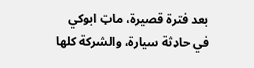بعد فترة قصيرة، ماټ ابوكي في حاډثة سيارة، والشركة كلها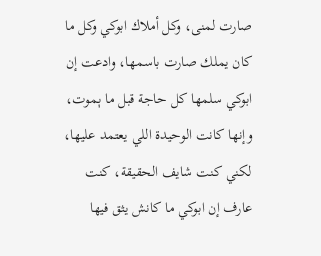صارت لمنى، وكل أملاك ابوكي وكل ما كان يملك صارت باسمها، وادعت إن ابوكي سلمها كل حاجة قبل ما ېموت، وإنها كانت الوحيدة اللي يعتمد عليها، لكني كنت شايف الحقيقة، كنت عارف إن ابوكي ما كانش يثق فيها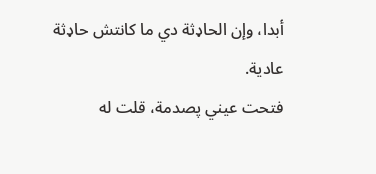أبدا، وإن الحاډثة دي ما كانتش حاډثة عادية.
فتحت عيني پصدمة، قلت له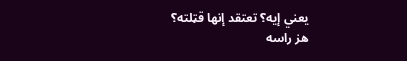يعني إيه؟ تعتقد إنها قټلته؟
هز راسه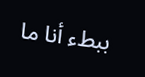ببطء أنا ما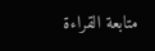متابعة القراءة